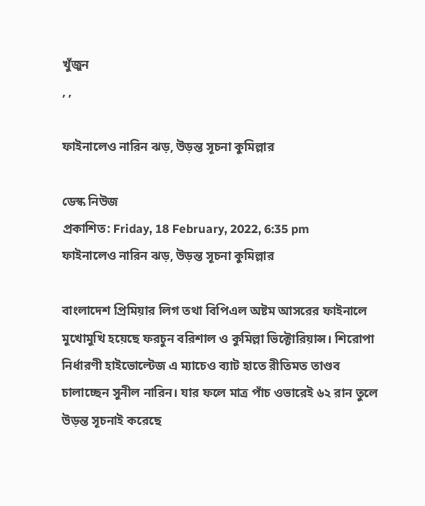খুঁজুন
, ,

ফাইনালেও নারিন ঝড়, উড়ন্ত সূচনা কুমিল্লার

ডেস্ক নিউজ
প্রকাশিত: Friday, 18 February, 2022, 6:35 pm
ফাইনালেও নারিন ঝড়, উড়ন্ত সূচনা কুমিল্লার

বাংলাদেশ প্রিমিয়ার লিগ তথা বিপিএল অষ্টম আসরের ফাইনালে মুখোমুখি হয়েছে ফরচুন বরিশাল ও কুমিল্লা ভিক্টোরিয়ান্স। শিরোপা নির্ধারণী হাইভোল্টেজ এ ম্যাচেও ব্যাট হাতে রীতিমত তাণ্ডব চালাচ্ছেন সুনীল নারিন। যার ফলে মাত্র পাঁচ ওভারেই ৬২ রান তুলে উড়ন্ত সূচনাই করেছে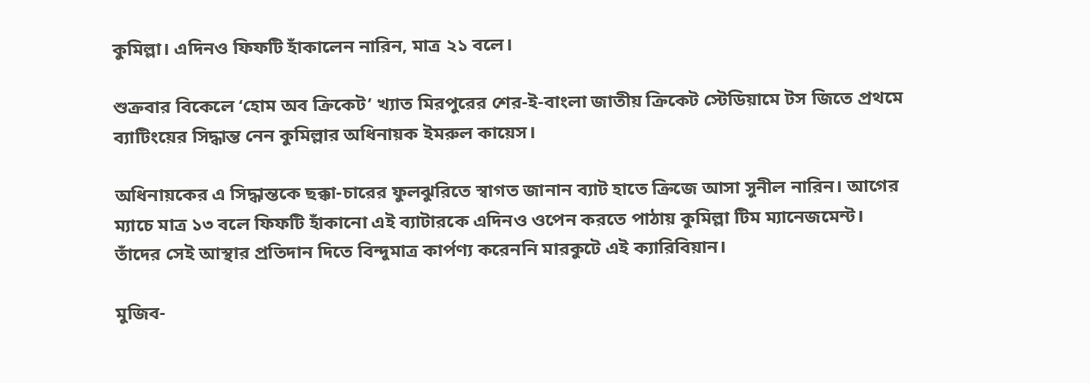কুমিল্লা। এদিনও ফিফটি হাঁকালেন নারিন, মাত্র ২১ বলে।

শুক্রবার বিকেলে ‘হোম অব ক্রিকেট’ খ্যাত মিরপুরের শের-ই-বাংলা জাতীয় ক্রিকেট স্টেডিয়ামে টস জিতে প্রথমে ব্যাটিংয়ের সিদ্ধান্ত নেন কুমিল্লার অধিনায়ক ইমরুল কায়েস।

অধিনায়কের এ সিদ্ধান্তকে ছক্কা-চারের ফুলঝুরিতে স্বাগত জানান ব্যাট হাতে ক্রিজে আসা সুনীল নারিন। আগের ম্যাচে মাত্র ১৩ বলে ফিফটি হাঁকানো এই ব্যাটারকে এদিনও ওপেন করতে পাঠায় কুমিল্লা টিম ম্যানেজমেন্ট। তাঁদের সেই আস্থার প্রতিদান দিতে বিন্দুমাত্র কার্পণ্য করেননি মারকুটে এই ক্যারিবিয়ান।

মুজিব-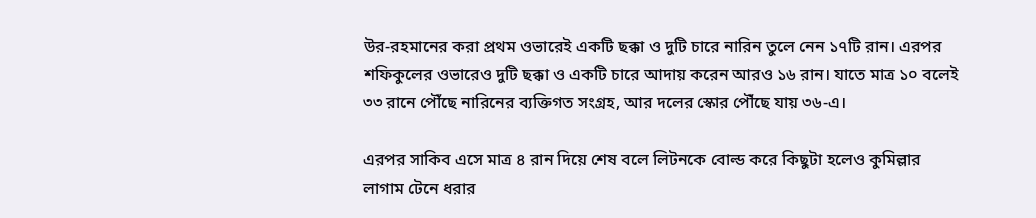উর-রহমানের করা প্রথম ওভারেই একটি ছক্কা ও দুটি চারে নারিন তুলে নেন ১৭টি রান। এরপর শফিকুলের ওভারেও দুটি ছক্কা ও একটি চারে আদায় করেন আরও ১৬ রান। যাতে মাত্র ১০ বলেই ৩৩ রানে পৌঁছে নারিনের ব্যক্তিগত সংগ্রহ, আর দলের স্কোর পৌঁছে যায় ৩৬-এ।

এরপর সাকিব এসে মাত্র ৪ রান দিয়ে শেষ বলে লিটনকে বোল্ড করে কিছুটা হলেও কুমিল্লার লাগাম টেনে ধরার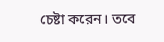চেষ্টা করেন। তবে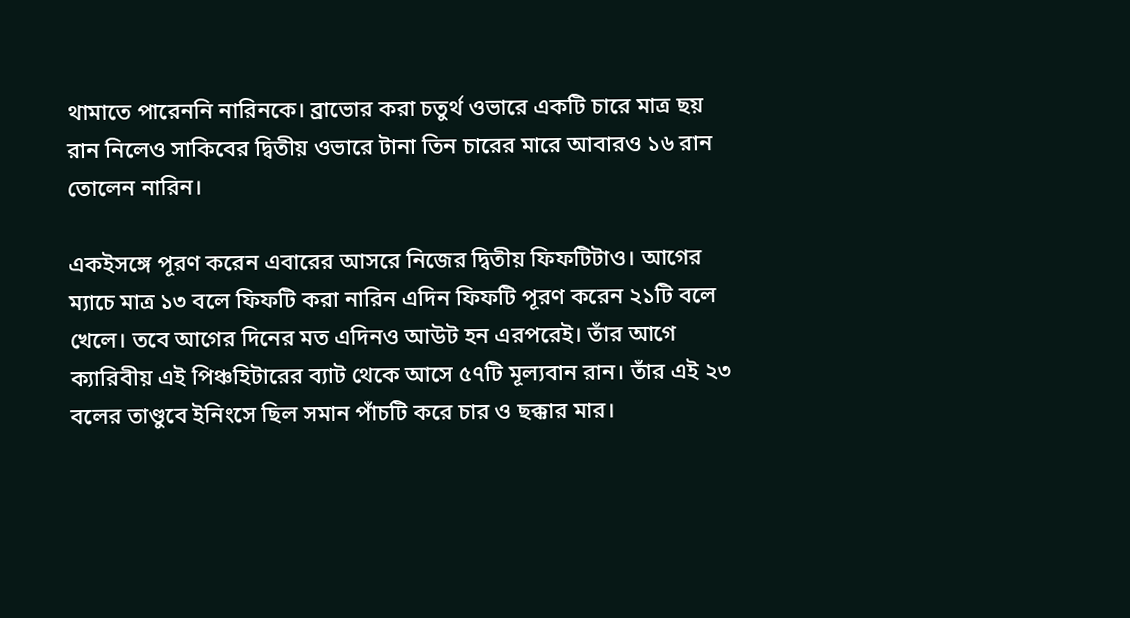থামাতে পারেননি নারিনকে। ব্রাভোর করা চতুর্থ ওভারে একটি চারে মাত্র ছয় রান নিলেও সাকিবের দ্বিতীয় ওভারে টানা তিন চারের মারে আবারও ১৬ রান তোলেন নারিন।

একইসঙ্গে পূরণ করেন এবারের আসরে নিজের দ্বিতীয় ফিফটিটাও। আগের ম্যাচে মাত্র ১৩ বলে ফিফটি করা নারিন এদিন ফিফটি পূরণ করেন ২১টি বলে খেলে। তবে আগের দিনের মত এদিনও আউট হন এরপরেই। তাঁর আগে ক্যারিবীয় এই পিঞ্চহিটারের ব্যাট থেকে আসে ৫৭টি মূল্যবান রান। তাঁর এই ২৩ বলের তাণ্ডুবে ইনিংসে ছিল সমান পাঁচটি করে চার ও ছক্কার মার।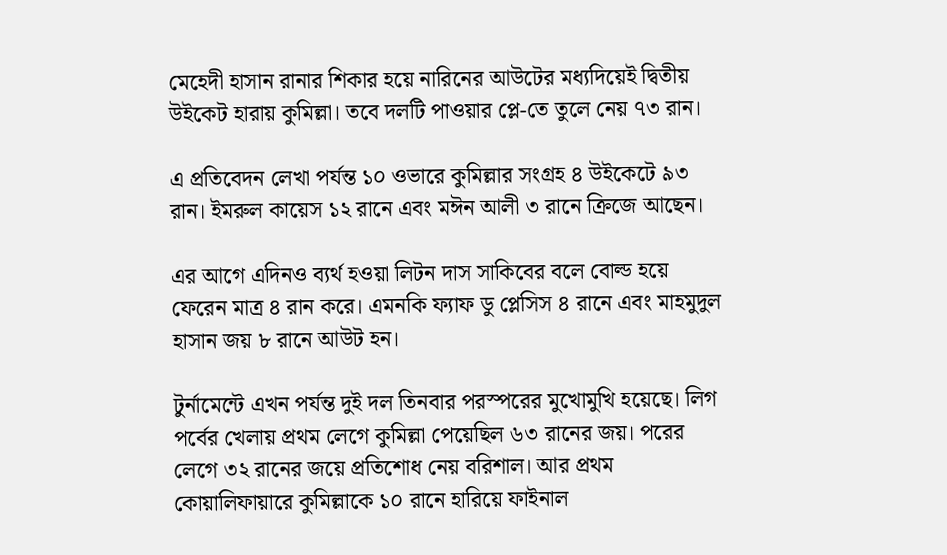মেহেদী হাসান রানার শিকার হয়ে নারিনের আউটের মধ্যদিয়েই দ্বিতীয় উইকেট হারায় কুমিল্লা। তবে দলটি পাওয়ার প্লে-তে তুলে নেয় ৭৩ রান।

এ প্রতিবেদন লেখা পর্যন্ত ১০ ওভারে কুমিল্লার সংগ্রহ ৪ উইকেটে ৯৩ রান। ইমরুল কায়েস ১২ রানে এবং মঈন আলী ৩ রানে ক্রিজে আছেন।

এর আগে এদিনও ব্যর্থ হওয়া লিটন দাস সাকিবের বলে বোল্ড হয়ে ফেরেন মাত্র ৪ রান করে। এমনকি ফ্যাফ ডু প্লেসিস ৪ রানে এবং মাহমুদুল হাসান জয় ৮ রানে আউট হন।

টুর্নামেন্টে এখন পর্যন্ত দুই দল তিনবার পরস্পরের মুখোমুখি হয়েছে। লিগ পর্বের খেলায় প্রথম লেগে কুমিল্লা পেয়েছিল ৬৩ রানের জয়। পরের লেগে ৩২ রানের জয়ে প্রতিশোধ নেয় বরিশাল। আর প্রথম কোয়ালিফায়ারে কুমিল্লাকে ১০ রানে হারিয়ে ফাইনাল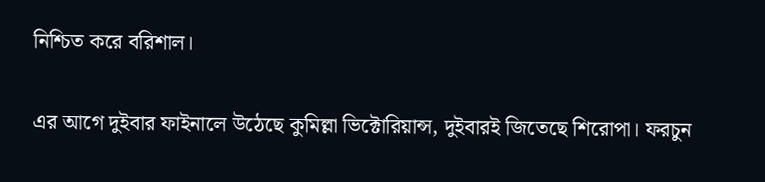নিশ্চিত করে বরিশাল।

এর আগে দুইবার ফাইনালে উঠেছে কুমিল্লা ভিক্টোরিয়ান্স, দুইবারই জিতেছে শিরোপা। ফরচুন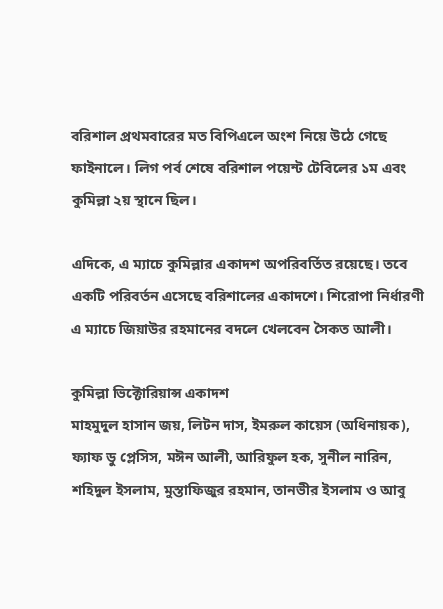বরিশাল প্রথমবারের মত বিপিএলে অংশ নিয়ে উঠে গেছে ফাইনালে। লিগ পর্ব শেষে বরিশাল পয়েন্ট টেবিলের ১ম এবং কুমিল্লা ২য় স্থানে ছিল।

এদিকে, এ ম্যাচে কুমিল্লার একাদশ অপরিবর্তিত রয়েছে। তবে একটি পরিবর্তন এসেছে বরিশালের একাদশে। শিরোপা নির্ধারণী এ ম্যাচে জিয়াউর রহমানের বদলে খেলবেন সৈকত আলী।

কুমিল্লা ভিক্টোরিয়ান্স একাদশ
মাহমুদুল হাসান জয়, লিটন দাস, ইমরুল কায়েস (অধিনায়ক), ফ্যাফ ডু প্লেসিস, মঈন আলী, আরিফুল হক, সুনীল নারিন, শহিদুল ইসলাম, মুস্তাফিজুর রহমান, তানভীর ইসলাম ও আবু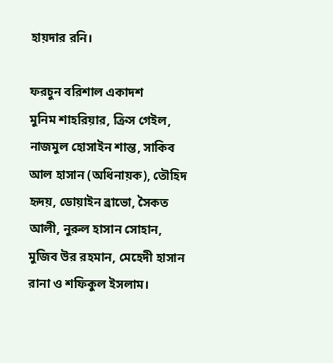হায়দার রনি।

ফরচুন বরিশাল একাদশ
মুনিম শাহরিয়ার, ক্রিস গেইল, নাজমুল হোসাইন শান্ত, সাকিব আল হাসান (অধিনায়ক), তৌহিদ হৃদয়, ডোয়াইন ব্রাভো, সৈকত আলী, নুরুল হাসান সোহান, মুজিব উর রহমান, মেহেদী হাসান রানা ও শফিকুল ইসলাম।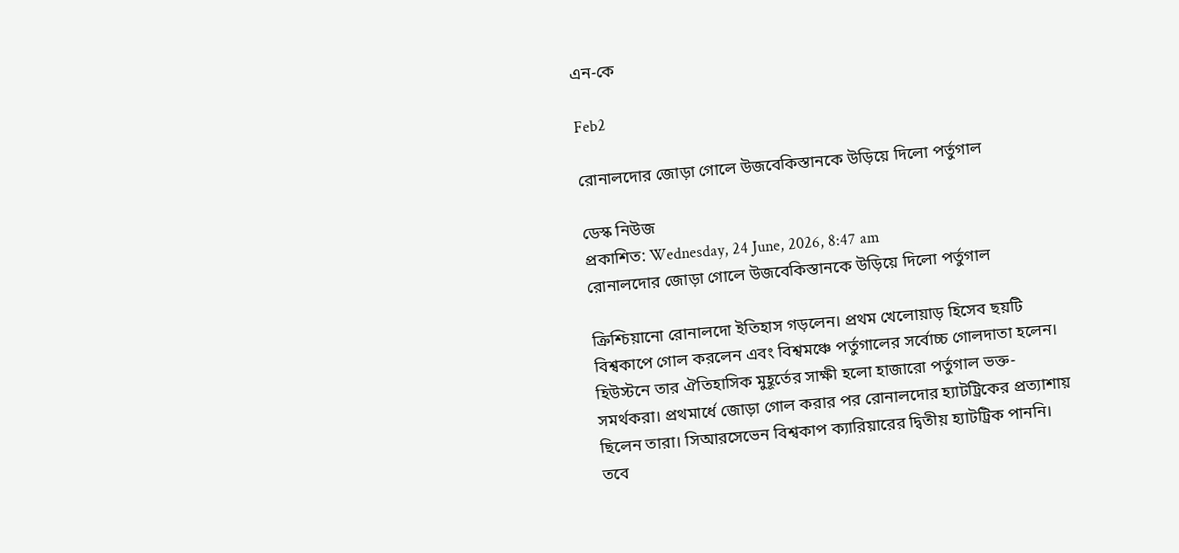এন-কে

Feb2

রোনালদোর জোড়া গোলে উজবেকিস্তানকে উড়িয়ে দিলো পর্তুগাল

ডেস্ক নিউজ
প্রকাশিত: Wednesday, 24 June, 2026, 8:47 am
রোনালদোর জোড়া গোলে উজবেকিস্তানকে উড়িয়ে দিলো পর্তুগাল

ক্রিশ্চিয়ানো রোনালদো ইতিহাস গড়লেন। প্রথম খেলোয়াড় হিসেব ছয়টি বিশ্বকাপে গোল করলেন এবং বিশ্বমঞ্চে পর্তুগালের সর্বোচ্চ গোলদাতা হলেন। হিউস্টনে তার ঐতিহাসিক মুহূর্তের সাক্ষী হলো হাজারো পর্তুগাল ভক্ত-সমর্থকরা। প্রথমার্ধে জোড়া গোল করার পর রোনালদোর হ্যাটট্রিকের প্রত্যাশায় ছিলেন তারা। সিআরসেভেন বিশ্বকাপ ক্যারিয়ারের দ্বিতীয় হ্যাটট্রিক পাননি। তবে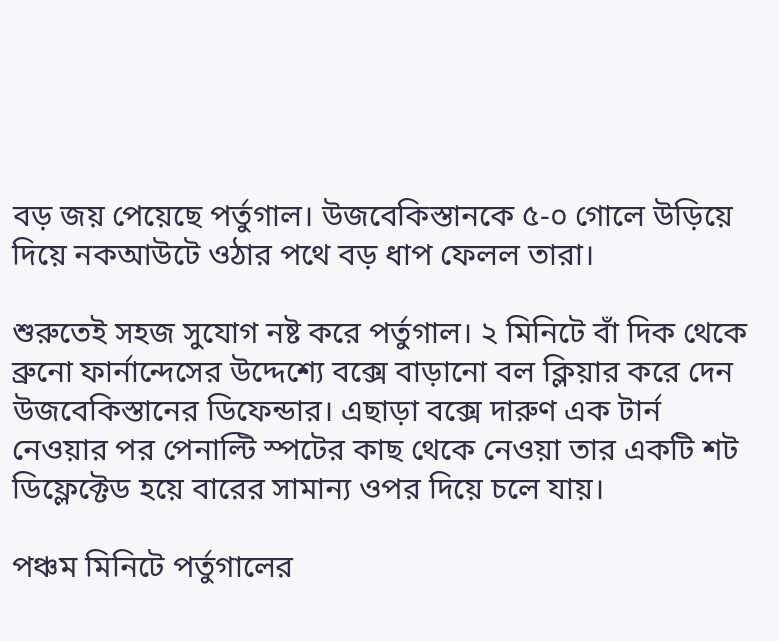বড় জয় পেয়েছে পর্তুগাল। উজবেকিস্তানকে ৫-০ গোলে উড়িয়ে দিয়ে নকআউটে ওঠার পথে বড় ধাপ ফেলল তারা।

শুরুতেই সহজ সুযোগ নষ্ট করে পর্তুগাল। ২ মিনিটে বাঁ দিক থেকে ব্রুনো ফার্নান্দেসের উদ্দেশ্যে বক্সে বাড়ানো বল ক্লিয়ার করে দেন উজবেকিস্তানের ডিফেন্ডার। এছাড়া বক্সে দারুণ এক টার্ন নেওয়ার পর পেনাল্টি স্পটের কাছ থেকে নেওয়া তার একটি শট ডিফ্লেক্টেড হয়ে বারের সামান্য ওপর দিয়ে চলে যায়।

পঞ্চম মিনিটে পর্তুগালের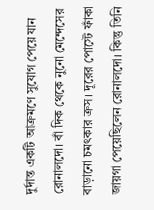দুর্দান্ত একটি আক্রমণে সুযোগ পেয়ে যান রোনালদো। বাঁ দিক থেকে নুনো মেন্দেসের বাড়ানো চমৎকার ক্রস। দূরের পোস্টে ফাঁকা জায়গা পেয়েছিলেন রোনালদো। কিন্তু তিনি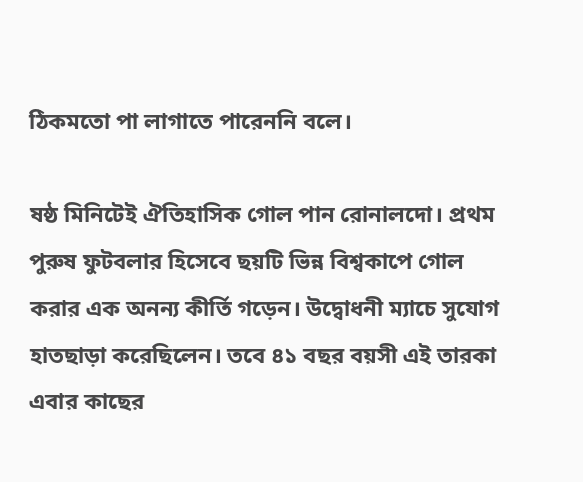ঠিকমতো পা লাগাতে পারেননি বলে।

ষষ্ঠ মিনিটেই ঐতিহাসিক গোল পান রোনালদো। প্রথম পুরুষ ফুটবলার হিসেবে ছয়টি ভিন্ন বিশ্বকাপে গোল করার এক অনন্য কীর্তি গড়েন। উদ্বোধনী ম্যাচে সুযোগ হাতছাড়া করেছিলেন। তবে ৪১ বছর বয়সী এই তারকা এবার কাছের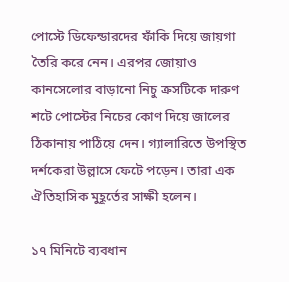পোস্টে ডিফেন্ডারদের ফাঁকি দিয়ে জায়গা তৈরি করে নেন। এরপর জোয়াও কানসেলোর বাড়ানো নিচু ক্রসটিকে দারুণ শটে পোস্টের নিচের কোণ দিয়ে জালের ঠিকানায় পাঠিয়ে দেন। গ্যালারিতে উপস্থিত দর্শকেরা উল্লাসে ফেটে পড়েন। তারা এক ঐতিহাসিক মুহূর্তের সাক্ষী হলেন।

১৭ মিনিটে ব্যবধান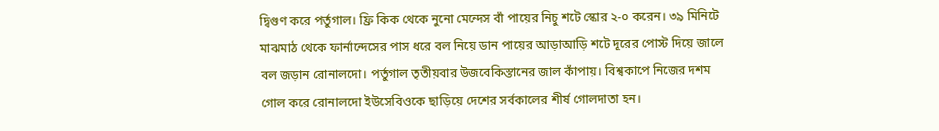দ্বিগুণ করে পর্তুগাল। ফ্রি কিক থেকে নুনো মেন্দেস বাঁ পায়ের নিচু শটে স্কোর ২-০ করেন। ৩৯ মিনিটে মাঝমাঠ থেকে ফার্নান্দেসের পাস ধরে বল নিয়ে ডান পায়ের আড়াআড়ি শটে দূরের পোস্ট দিয়ে জালে বল জড়ান রোনালদো। পর্তুগাল তৃতীয়বার উজবেকিস্তানের জাল কাঁপায়। বিশ্বকাপে নিজের দশম গোল করে রোনালদো ইউসেবিওকে ছাড়িয়ে দেশের সর্বকালের শীর্ষ গোলদাতা হন।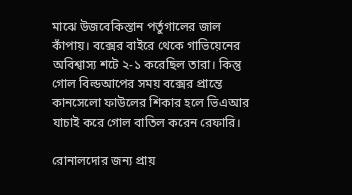মাঝে উজবেকিস্তান পর্তুগালের জাল কাঁপায়। বক্সের বাইরে থেকে গাভিয়েনের অবিশ্বাস্য শটে ২-১ করেছিল তারা। কিন্তু গোল বিল্ডআপের সময় বক্সের প্রান্তে কানসেলো ফাউলের শিকার হলে ভিএআর যাচাই করে গোল বাতিল করেন রেফারি।

রোনালদোর জন্য প্রায়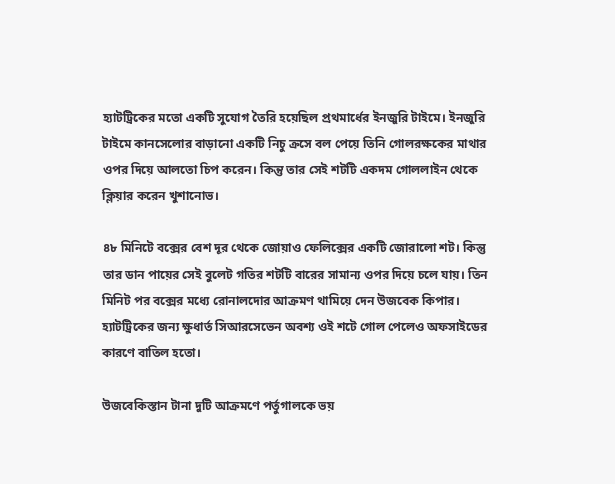হ্যাটট্রিকের মতো একটি সুযোগ তৈরি হয়েছিল প্রথমার্ধের ইনজুরি টাইমে। ইনজুরি টাইমে কানসেলোর বাড়ানো একটি নিচু ক্রসে বল পেয়ে তিনি গোলরক্ষকের মাথার ওপর দিয়ে আলতো চিপ করেন। কিন্তু তার সেই শটটি একদম গোললাইন থেকে ক্লিয়ার করেন খুশানোভ।

৪৮ মিনিটে বক্সের বেশ দূর থেকে জোয়াও ফেলিক্সের একটি জোরালো শট। কিন্তু তার ডান পায়ের সেই বুলেট গতির শটটি বারের সামান্য ওপর দিয়ে চলে যায়। তিন মিনিট পর বক্সের মধ্যে রোনালদোর আক্রমণ থামিয়ে দেন উজবেক কিপার। হ্যাটট্রিকের জন্য ক্ষুধার্ত সিআরসেভেন অবশ্য ওই শটে গোল পেলেও অফসাইডের কারণে বাতিল হতো।

উজবেকিস্তান টানা দুটি আক্রমণে পর্তুগালকে ভয়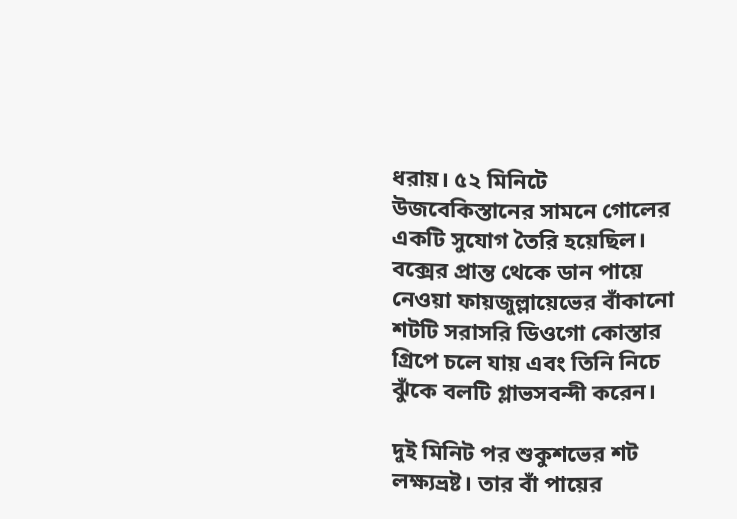ধরায়। ৫২ মিনিটে উজবেকিস্তানের সামনে গোলের একটি সুযোগ তৈরি হয়েছিল। বক্সের প্রান্ত থেকে ডান পায়ে নেওয়া ফায়জুল্লায়েভের বাঁকানো শটটি সরাসরি ডিওগো কোস্তার গ্রিপে চলে যায় এবং তিনি নিচে ঝুঁকে বলটি গ্লাভসবন্দী করেন।

দুই মিনিট পর শুকুশভের শট লক্ষ্যভ্রষ্ট। তার বাঁ পায়ের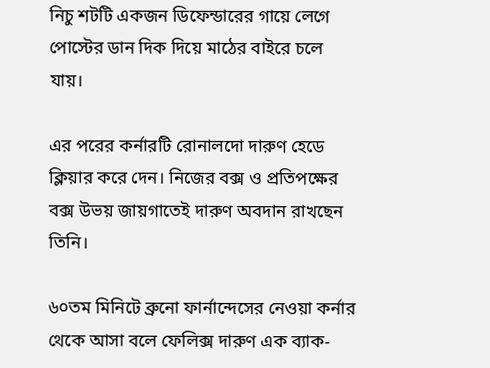নিচু শটটি একজন ডিফেন্ডারের গায়ে লেগে পোস্টের ডান দিক দিয়ে মাঠের বাইরে চলে যায়।

এর পরের কর্নারটি রোনালদো দারুণ হেডে ক্লিয়ার করে দেন। নিজের বক্স ও প্রতিপক্ষের বক্স উভয় জায়গাতেই দারুণ অবদান রাখছেন তিনি।

৬০তম মিনিটে ব্রুনো ফার্নান্দেসের নেওয়া কর্নার থেকে আসা বলে ফেলিক্স দারুণ এক ব্যাক-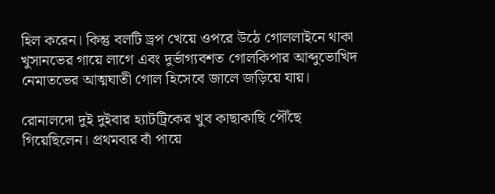হিল করেন। কিন্তু বলটি ড্রপ খেয়ে ওপরে উঠে গোললাইনে থাকা খুসানভের গায়ে লাগে এবং দুর্ভাগ্যবশত গোলকিপার আব্দুভোখিদ নেমাতভের আত্মঘাতী গোল হিসেবে জালে জড়িয়ে যায়।

রোনালদো দুই দুইবার হ্যাটট্রিকের খুব কাছাকাছি পৌঁছে গিয়েছিলেন। প্রথমবার বাঁ পায়ে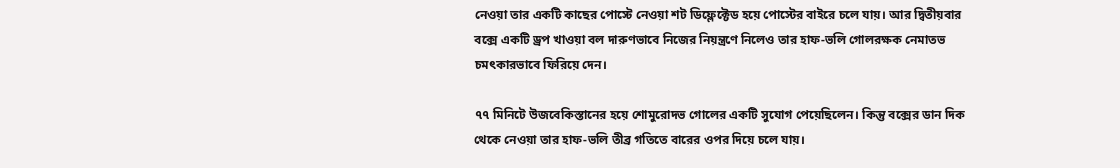নেওয়া তার একটি কাছের পোস্টে নেওয়া শট ডিফ্লেক্টেড হয়ে পোস্টের বাইরে চলে যায়। আর দ্বিতীয়বার বক্সে একটি ড্রপ খাওয়া বল দারুণভাবে নিজের নিয়ন্ত্রণে নিলেও তার হাফ-ভলি গোলরক্ষক নেমাতভ চমৎকারভাবে ফিরিয়ে দেন।

৭৭ মিনিটে উজবেকিস্তানের হয়ে শোমুরোদভ গোলের একটি সুযোগ পেয়েছিলেন। কিন্তু বক্সের ডান দিক থেকে নেওয়া তার হাফ-ভলি তীব্র গতিতে বারের ওপর দিয়ে চলে যায়।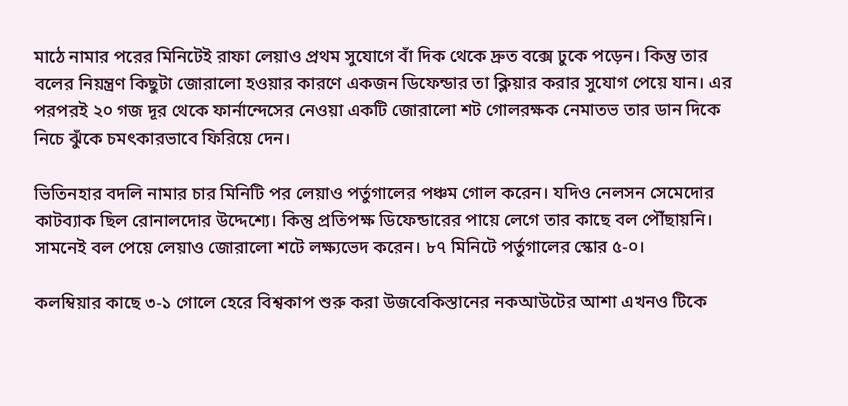মাঠে নামার পরের মিনিটেই রাফা লেয়াও প্রথম সুযোগে বাঁ দিক থেকে দ্রুত বক্সে ঢুকে পড়েন। কিন্তু তার বলের নিয়ন্ত্রণ কিছুটা জোরালো হওয়ার কারণে একজন ডিফেন্ডার তা ক্লিয়ার করার সুযোগ পেয়ে যান। এর পরপরই ২০ গজ দূর থেকে ফার্নান্দেসের নেওয়া একটি জোরালো শট গোলরক্ষক নেমাতভ তার ডান দিকে নিচে ঝুঁকে চমৎকারভাবে ফিরিয়ে দেন।

ভিতিনহার বদলি নামার চার মিনিটি পর লেয়াও পর্তুগালের পঞ্চম গোল করেন। যদিও নেলসন সেমেদোর কাটব্যাক ছিল রোনালদোর উদ্দেশ্যে। কিন্তু প্রতিপক্ষ ডিফেন্ডারের পায়ে লেগে তার কাছে বল পৌঁছায়নি। সামনেই বল পেয়ে লেয়াও জোরালো শটে লক্ষ্যভেদ করেন। ৮৭ মিনিটে পর্তুগালের স্কোর ৫-০।

কলম্বিয়ার কাছে ৩-১ গোলে হেরে বিশ্বকাপ শুরু করা উজবেকিস্তানের নকআউটের আশা এখনও টিকে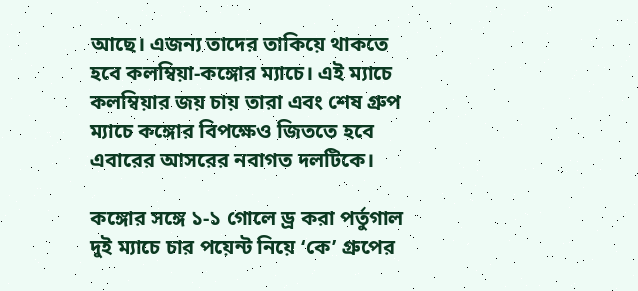আছে। এজন্য তাদের তাকিয়ে থাকতে হবে কলম্বিয়া-কঙ্গোর ম্যাচে। এই ম্যাচে কলম্বিয়ার জয় চায় তারা এবং শেষ গ্রুপ ম্যাচে কঙ্গোর বিপক্ষেও জিততে হবে এবারের আসরের নবাগত দলটিকে।

কঙ্গোর সঙ্গে ১-১ গোলে ড্র করা পর্তুগাল দুই ম্যাচে চার পয়েন্ট নিয়ে ‘কে’ গ্রুপের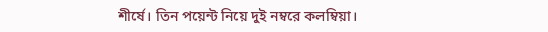শীর্ষে। তিন পয়েন্ট নিয়ে দুই নম্বরে কলম্বিয়া।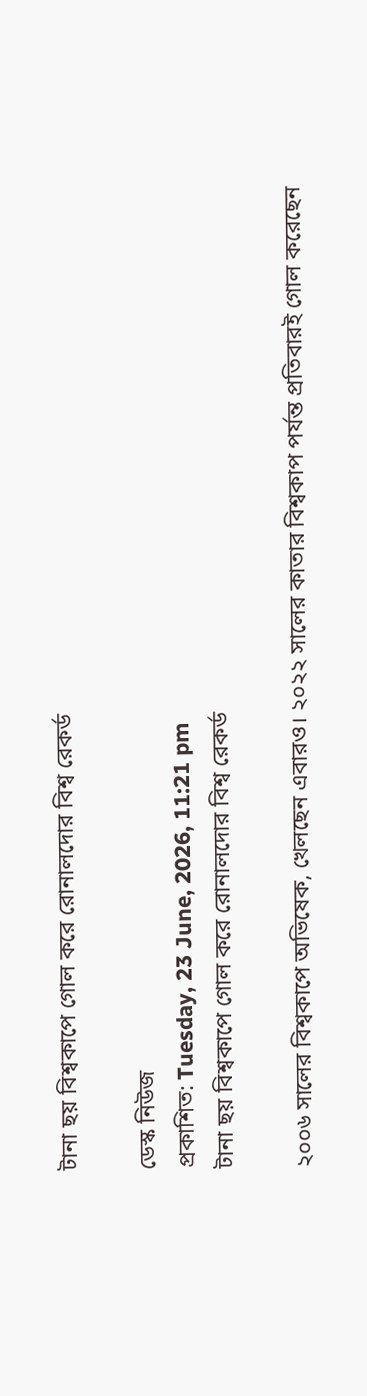টানা ছয় বিশ্বকাপে গোল করে রোনালদোর বিশ্ব রেকর্ড

ডেস্ক নিউজ
প্রকাশিত: Tuesday, 23 June, 2026, 11:21 pm
টানা ছয় বিশ্বকাপে গোল করে রোনালদোর বিশ্ব রেকর্ড

২০০৬ সালের বিশ্বকাপে অভিষেক, খেলছেন এবারও। ২০২২ সালের কাতার বিশ্বকাপ পর্যন্ত প্রতিবারই গোল করেছেন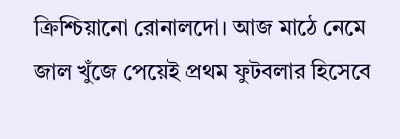ক্রিশ্চিয়ানো রোনালদো। আজ মাঠে নেমে জাল খুঁজে পেয়েই প্রথম ফুটবলার হিসেবে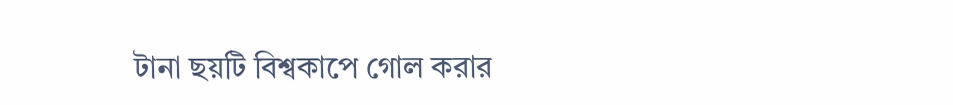টানা ছয়টি বিশ্বকাপে গোল করার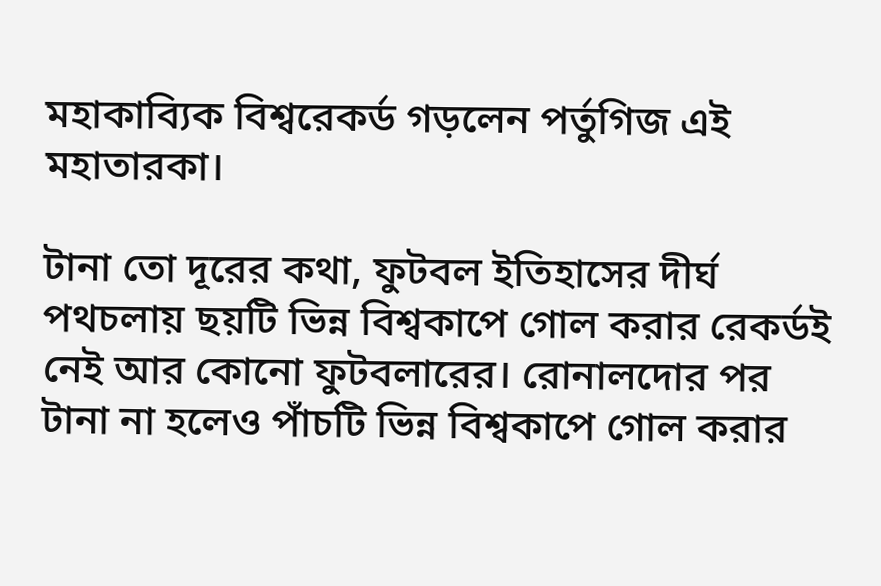মহাকাব্যিক বিশ্বরেকর্ড গড়লেন পর্তুগিজ এই মহাতারকা।

টানা তো দূরের কথা, ফুটবল ইতিহাসের দীর্ঘ পথচলায় ছয়টি ভিন্ন বিশ্বকাপে গোল করার রেকর্ডই নেই আর কোনো ফুটবলারের। রোনালদোর পর টানা না হলেও পাঁচটি ভিন্ন বিশ্বকাপে গোল করার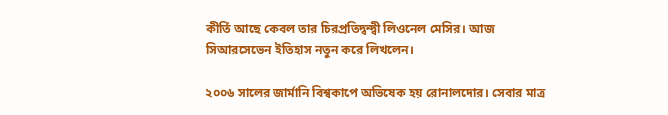কীর্তি আছে কেবল তার চিরপ্রতিদ্বন্দ্বী লিওনেল মেসির। আজ সিআরসেভেন ইতিহাস নতুন করে লিখলেন।

২০০৬ সালের জার্মানি বিশ্বকাপে অভিষেক হয় রোনালদোর। সেবার মাত্র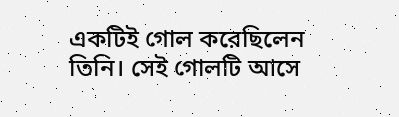একটিই গোল করেছিলেন তিনি। সেই গোলটি আসে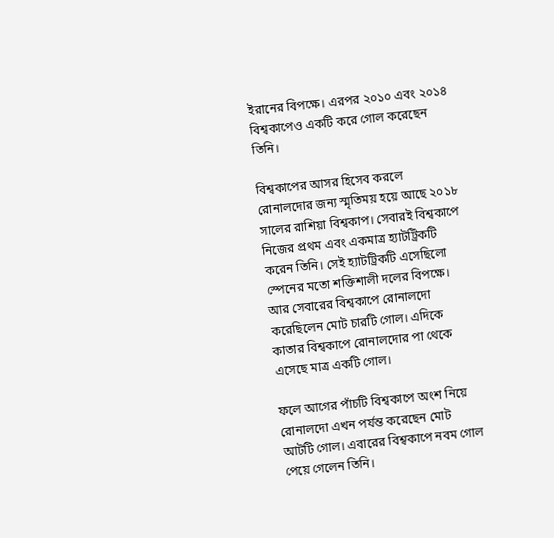ইরানের বিপক্ষে। এরপর ২০১০ এবং ২০১৪ বিশ্বকাপেও একটি করে গোল করেছেন তিনি।

বিশ্বকাপের আসর হিসেব করলে রোনালদোর জন্য স্মৃতিময় হয়ে আছে ২০১৮ সালের রাশিয়া বিশ্বকাপ। সেবারই বিশ্বকাপে নিজের প্রথম এবং একমাত্র হ্যাটট্রিকটি করেন তিনি। সেই হ্যাটট্রিকটি এসেছিলো স্পেনের মতো শক্তিশালী দলের বিপক্ষে। আর সেবারের বিশ্বকাপে রোনালদো করেছিলেন মোট চারটি গোল। এদিকে কাতার বিশ্বকাপে রোনালদোর পা থেকে এসেছে মাত্র একটি গোল।

ফলে আগের পাঁচটি বিশ্বকাপে অংশ নিয়ে রোনালদো এখন পর্যন্ত করেছেন মোট আটটি গোল। এবারের বিশ্বকাপে নবম গোল পেয়ে গেলেন তিনি।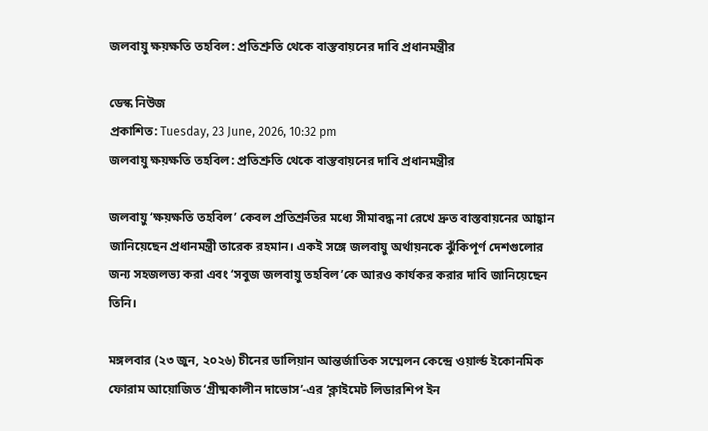জলবায়ু ক্ষয়ক্ষতি তহবিল: প্রতিশ্রুতি থেকে বাস্তবায়নের দাবি প্রধানমন্ত্রীর

ডেস্ক নিউজ
প্রকাশিত: Tuesday, 23 June, 2026, 10:32 pm
জলবায়ু ক্ষয়ক্ষতি তহবিল: প্রতিশ্রুতি থেকে বাস্তবায়নের দাবি প্রধানমন্ত্রীর

জলবায়ু ‘ক্ষয়ক্ষতি তহবিল’ কেবল প্রতিশ্রুতির মধ্যে সীমাবদ্ধ না রেখে দ্রুত বাস্তবায়নের আহ্বান জানিয়েছেন প্রধানমন্ত্রী তারেক রহমান। একই সঙ্গে জলবায়ু অর্থায়নকে ঝুঁকিপূর্ণ দেশগুলোর জন্য সহজলভ্য করা এবং ‘সবুজ জলবায়ু তহবিল’কে আরও কার্যকর করার দাবি জানিয়েছেন তিনি।

মঙ্গলবার (২৩ জুন, ২০২৬) চীনের ডালিয়ান আন্তর্জাতিক সম্মেলন কেন্দ্রে ওয়ার্ল্ড ইকোনমিক ফোরাম আয়োজিত ‘গ্রীষ্মকালীন দাভোস’-এর ‘ক্লাইমেট লিডারশিপ ইন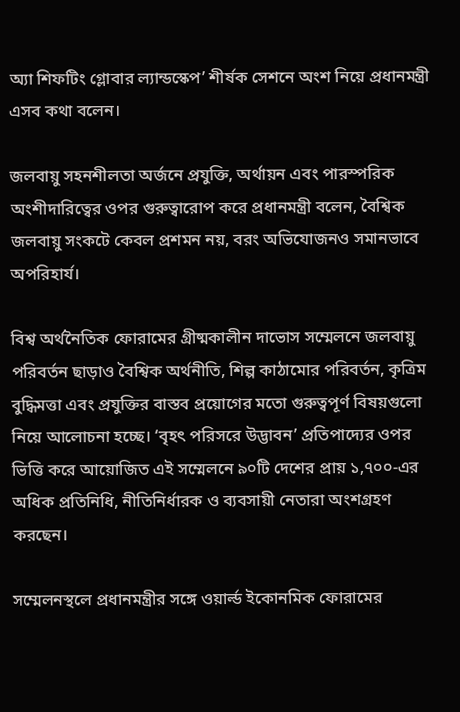অ্যা শিফটিং গ্লোবার ল্যান্ডস্কেপ’ শীর্ষক সেশনে অংশ নিয়ে প্রধানমন্ত্রী এসব কথা বলেন।

জলবায়ু সহনশীলতা অর্জনে প্রযুক্তি, অর্থায়ন এবং পারস্পরিক অংশীদারিত্বের ওপর গুরুত্বারোপ করে প্রধানমন্ত্রী বলেন, বৈশ্বিক জলবায়ু সংকটে কেবল প্রশমন নয়, বরং অভিযোজনও সমানভাবে অপরিহার্য।

বিশ্ব অর্থনৈতিক ফোরামের গ্রীষ্মকালীন দাভোস সম্মেলনে জলবায়ু পরিবর্তন ছাড়াও বৈশ্বিক অর্থনীতি, শিল্প কাঠামোর পরিবর্তন, কৃত্রিম বুদ্ধিমত্তা এবং প্রযুক্তির বাস্তব প্রয়োগের মতো গুরুত্বপূর্ণ বিষয়গুলো নিয়ে আলোচনা হচ্ছে। ‘বৃহৎ পরিসরে উদ্ভাবন’ প্রতিপাদ্যের ওপর ভিত্তি করে আয়োজিত এই সম্মেলনে ৯০টি দেশের প্রায় ১,৭০০-এর অধিক প্রতিনিধি, নীতিনির্ধারক ও ব্যবসায়ী নেতারা অংশগ্রহণ করছেন।

সম্মেলনস্থলে প্রধানমন্ত্রীর সঙ্গে ওয়ার্ল্ড ইকোনমিক ফোরামের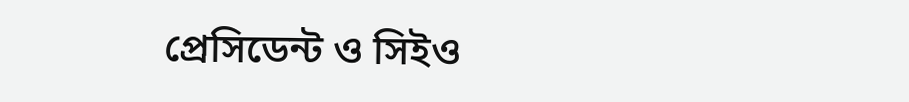প্রেসিডেন্ট ও সিইও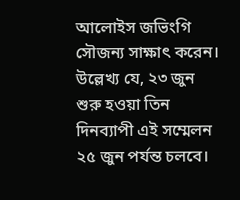আলোইস জভিংগি সৌজন্য সাক্ষাৎ করেন। উল্লেখ্য যে, ২৩ জুন শুরু হওয়া তিন দিনব্যাপী এই সম্মেলন ২৫ জুন পর্যন্ত চলবে।